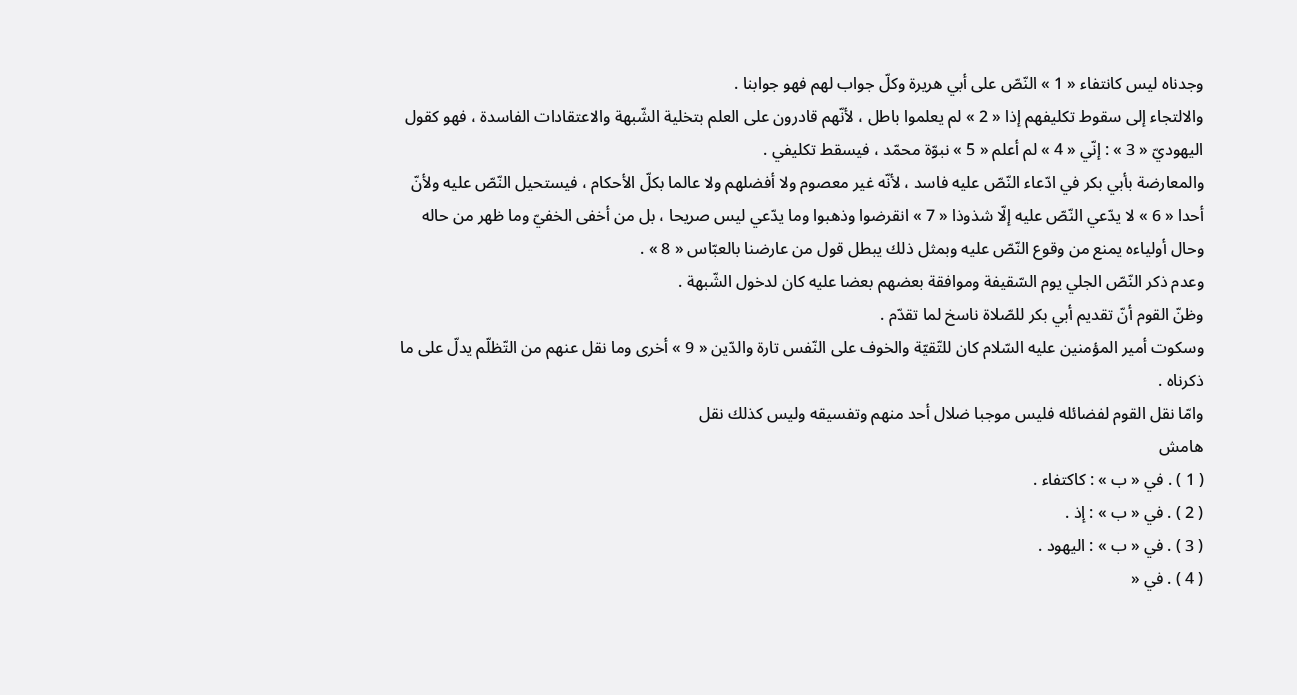وجدناه ليس كانتفاء « 1 » النّصّ على أبي هريرة وكلّ جواب لهم فهو جوابنا .
والالتجاء إلى سقوط تكليفهم إذا « 2 » لم يعلموا باطل ، لأنّهم قادرون على العلم بتخلية الشّبهة والاعتقادات الفاسدة ، فهو كقول اليهوديّ « 3 » : إنّي « 4 » لم أعلم « 5 » نبوّة محمّد ، فيسقط تكليفي .
والمعارضة بأبي بكر في ادّعاء النّصّ عليه فاسد ، لأنّه غير معصوم ولا أفضلهم ولا عالما بكلّ الأحكام ، فيستحيل النّصّ عليه ولأنّ أحدا « 6 » لا يدّعي النّصّ عليه إلّا شذوذا « 7 » انقرضوا وذهبوا وما يدّعي ليس صريحا ، بل من أخفى الخفيّ وما ظهر من حاله وحال أولياءه يمنع من وقوع النّصّ عليه وبمثل ذلك يبطل قول من عارضنا بالعبّاس « 8 » .
وعدم ذكر النّصّ الجلي يوم السّقيفة وموافقة بعضهم بعضا عليه كان لدخول الشّبهة .
وظنّ القوم أنّ تقديم أبي بكر للصّلاة ناسخ لما تقدّم .
وسكوت أمير المؤمنين عليه السّلام كان للتّقيّة والخوف على النّفس تارة والدّين « 9 » أخرى وما نقل عنهم من التّظلّم يدلّ على ما ذكرناه .
وامّا نقل القوم لفضائله فليس موجبا ضلال أحد منهم وتفسيقه وليس كذلك نقل
هامش
( 1 ) . في « ب » : كاكتفاء .
( 2 ) . في « ب » : إذ .
( 3 ) . في « ب » : اليهود .
( 4 ) . في «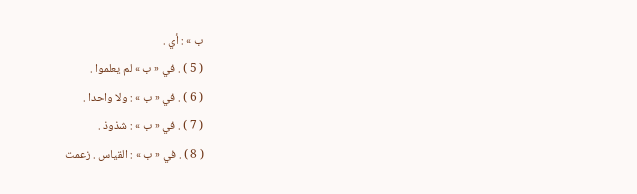ب » : أي .
( 5 ) . في « ب » لم يعلموا .
( 6 ) . في « ب » : ولا واحدا .
( 7 ) . في « ب » : شذوذ .
( 8 ) . في « ب » : القياس . زعمت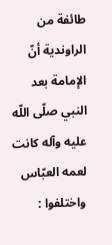طائفة من الراوندية أنّ الإمامة بعد النبي صلّى اللّه عليه وآله كانت لعمه العبّاس واختلفوا :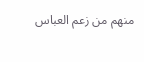منهم من زعم العباس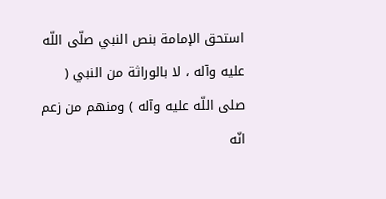استحق الإمامة بنص النبي صلّى اللّه عليه وآله ، لا بالوراثة من النبي ( صلى اللّه عليه وآله ) ومنهم من زعم انّه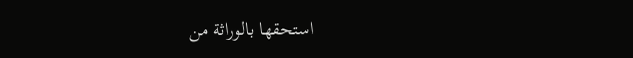استحقها بالوراثة من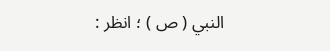النبي ( ص ) ؛ انظر :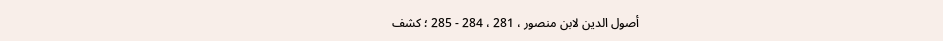أصول الدين لابن منصور ، 281 ، 284 - 285 ؛ كشف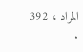المراد ، 392 .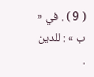( 9 ) . في « ب » : للدين .